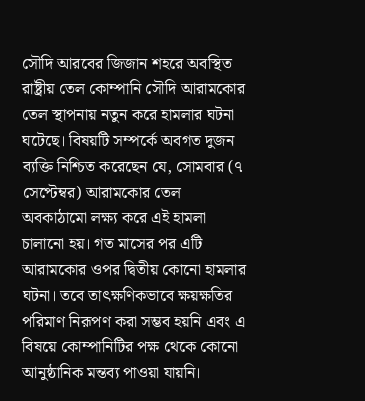সৌদি আরবের জিজান শহরে অবস্থিত রাষ্ট্রীয় তেল কোম্পানি সৌদি আরামকোর তেল স্থাপনায় নতুন করে হামলার ঘটনা ঘটেছে। বিষয়টি সম্পর্কে অবগত দুজন ব্যক্তি নিশ্চিত করেছেন যে, সোমবার (৭ সেপ্টেম্বর) আরামকোর তেল অবকাঠামো লক্ষ্য করে এই হামলা চালানো হয়। গত মাসের পর এটি আরামকোর ওপর দ্বিতীয় কোনো হামলার ঘটনা। তবে তাৎক্ষণিকভাবে ক্ষয়ক্ষতির পরিমাণ নিরূপণ করা সম্ভব হয়নি এবং এ বিষয়ে কোম্পানিটির পক্ষ থেকে কোনো আনুষ্ঠানিক মন্তব্য পাওয়া যায়নি।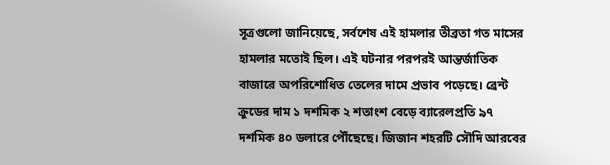সূত্রগুলো জানিয়েছে, সর্বশেষ এই হামলার তীব্রতা গত মাসের হামলার মতোই ছিল। এই ঘটনার পরপরই আন্তর্জাতিক বাজারে অপরিশোধিত তেলের দামে প্রভাব পড়েছে। ব্রেন্ট ক্রুডের দাম ১ দশমিক ২ শতাংশ বেড়ে ব্যারেলপ্রতি ৯৭ দশমিক ৪০ ডলারে পৌঁছেছে। জিজান শহরটি সৌদি আরবের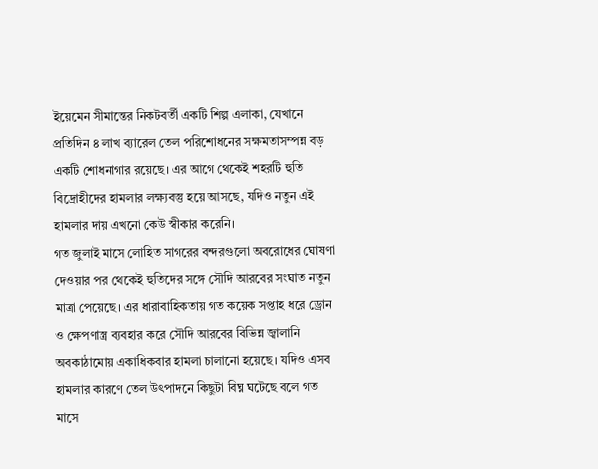ইয়েমেন সীমান্তের নিকটবর্তী একটি শিল্প এলাকা, যেখানে প্রতিদিন ৪ লাখ ব্যারেল তেল পরিশোধনের সক্ষমতাসম্পন্ন বড় একটি শোধনাগার রয়েছে। এর আগে থেকেই শহরটি হুতি বিদ্রোহীদের হামলার লক্ষ্যবস্তু হয়ে আসছে, যদিও নতুন এই হামলার দায় এখনো কেউ স্বীকার করেনি।
গত জুলাই মাসে লোহিত সাগরের বন্দরগুলো অবরোধের ঘোষণা দেওয়ার পর থেকেই হুতিদের সঙ্গে সৌদি আরবের সংঘাত নতুন মাত্রা পেয়েছে। এর ধারাবাহিকতায় গত কয়েক সপ্তাহ ধরে ড্রোন ও ক্ষেপণাস্ত্র ব্যবহার করে সৌদি আরবের বিভিন্ন জ্বালানি অবকাঠামোয় একাধিকবার হামলা চালানো হয়েছে। যদিও এসব হামলার কারণে তেল উৎপাদনে কিছুটা বিঘ্ন ঘটেছে বলে গত মাসে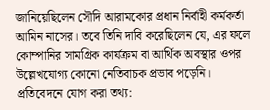জানিয়েছিলেন সৌদি আরামকোর প্রধান নির্বাহী কর্মকর্তা আমিন নাসের। তবে তিনি দাবি করেছিলেন যে, এর ফলে কোম্পানির সামগ্রিক কার্যক্রম বা আর্থিক অবস্থার ওপর উল্লেখযোগ্য কোনো নেতিবাচক প্রভাব পড়েনি। প্রতিবেদনে যোগ করা তথ্য: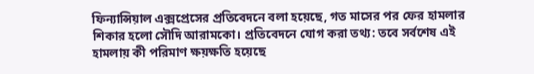ফিন্যান্সিয়াল এক্সপ্রেসের প্রতিবেদনে বলা হয়েছে, গত মাসের পর ফের হামলার শিকার হলো সৌদি আরামকো। প্রতিবেদনে যোগ করা তথ্য: তবে সর্বশেষ এই হামলায় কী পরিমাণ ক্ষয়ক্ষতি হয়েছে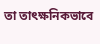তা তাৎক্ষনিকভাবে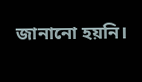জানানো হয়নি।